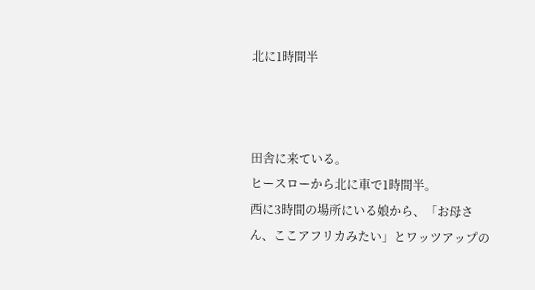北に1時間半



田舎に来ている。
ヒースローから北に車で1時間半。
西に3時間の場所にいる娘から、「お母さん、ここアフリカみたい」とワッツアップの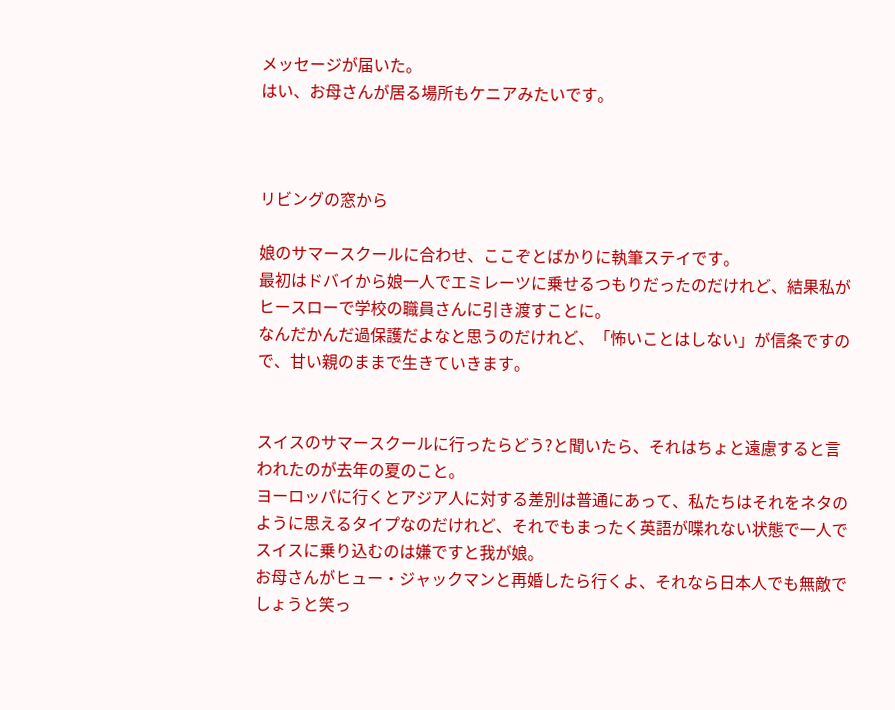メッセージが届いた。
はい、お母さんが居る場所もケニアみたいです。



リビングの窓から

娘のサマースクールに合わせ、ここぞとばかりに執筆ステイです。
最初はドバイから娘一人でエミレーツに乗せるつもりだったのだけれど、結果私がヒースローで学校の職員さんに引き渡すことに。
なんだかんだ過保護だよなと思うのだけれど、「怖いことはしない」が信条ですので、甘い親のままで生きていきます。


スイスのサマースクールに行ったらどう?と聞いたら、それはちょと遠慮すると言われたのが去年の夏のこと。
ヨーロッパに行くとアジア人に対する差別は普通にあって、私たちはそれをネタのように思えるタイプなのだけれど、それでもまったく英語が喋れない状態で一人でスイスに乗り込むのは嫌ですと我が娘。
お母さんがヒュー・ジャックマンと再婚したら行くよ、それなら日本人でも無敵でしょうと笑っ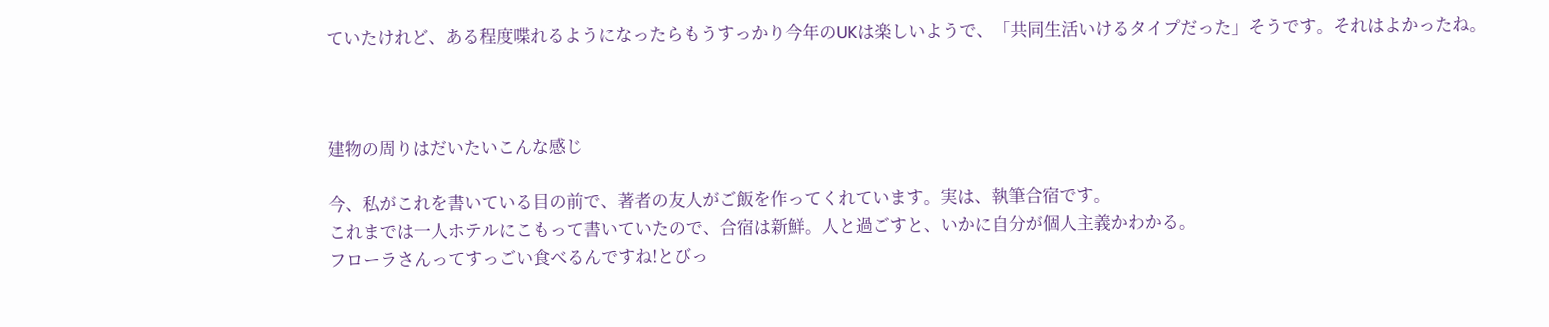ていたけれど、ある程度喋れるようになったらもうすっかり今年のUKは楽しいようで、「共同生活いけるタイプだった」そうです。それはよかったね。



建物の周りはだいたいこんな感じ

今、私がこれを書いている目の前で、著者の友人がご飯を作ってくれています。実は、執筆合宿です。
これまでは一人ホテルにこもって書いていたので、合宿は新鮮。人と過ごすと、いかに自分が個人主義かわかる。
フローラさんってすっごい食べるんですね!とびっ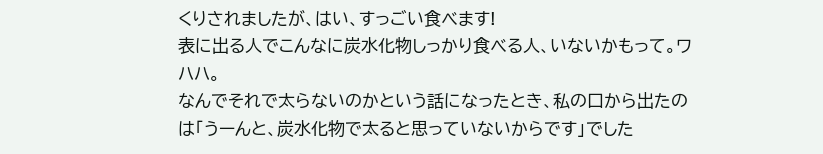くりされましたが、はい、すっごい食べます!
表に出る人でこんなに炭水化物しっかり食べる人、いないかもって。ワハハ。
なんでそれで太らないのかという話になったとき、私の口から出たのは「うーんと、炭水化物で太ると思っていないからです」でした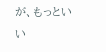が、もっといい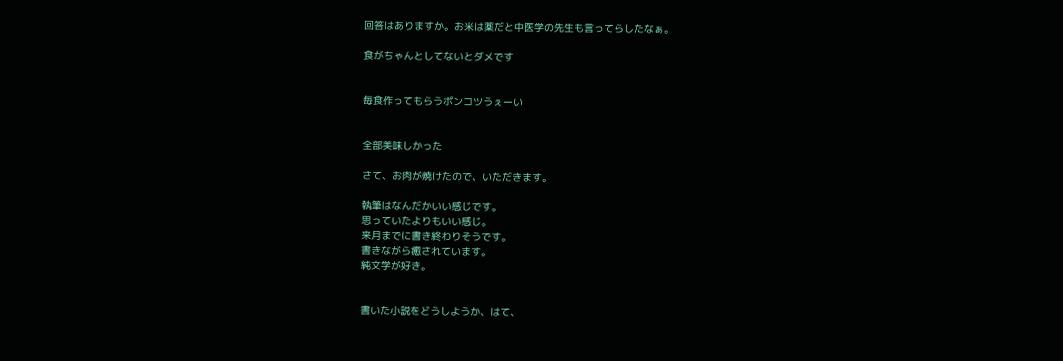回答はありますか。お米は薬だと中医学の先生も言ってらしたなぁ。

食がちゃんとしてないとダメです


毎食作ってもらうポンコツうぇーい


全部美味しかった

さて、お肉が焼けたので、いただきます。

執筆はなんだかいい感じです。
思っていたよりもいい感じ。
来月までに書き終わりそうです。
書きながら癒されています。
純文学が好き。


書いた小説をどうしようか、はて、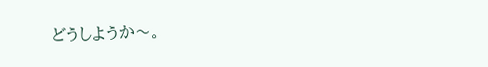どうしようか〜。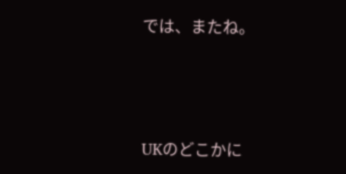では、またね。



UKのどこかに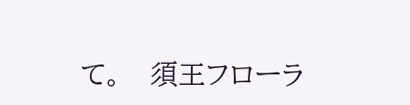て。   須王フローラ